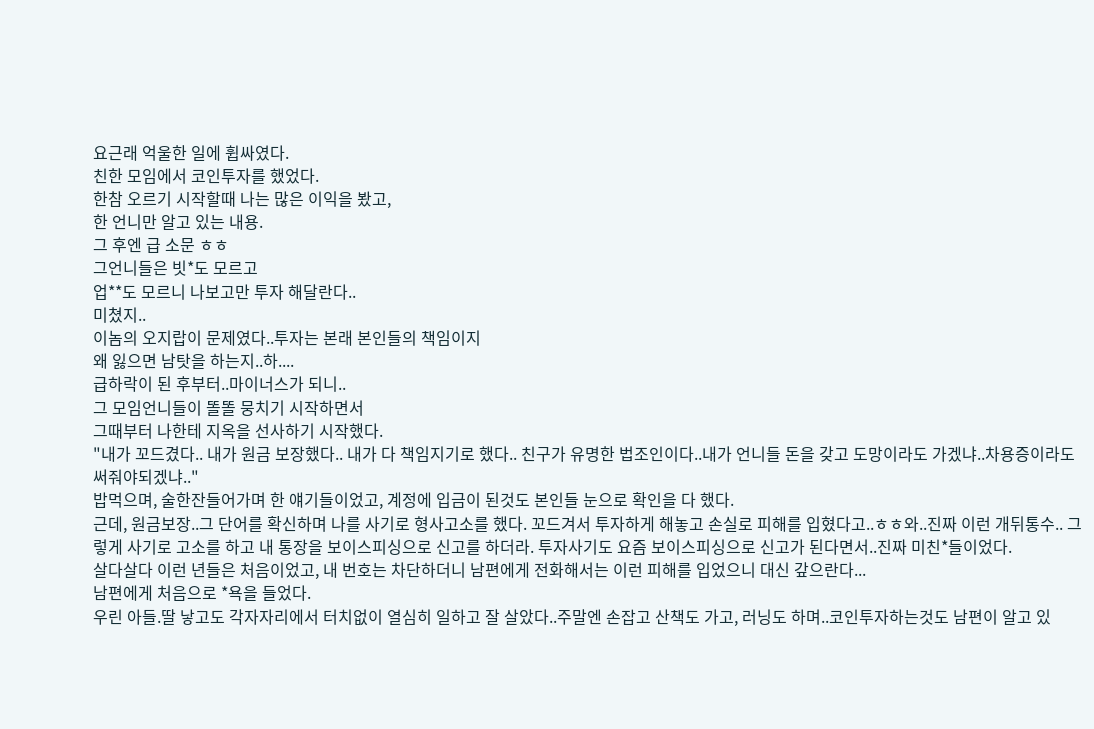요근래 억울한 일에 휩싸였다.
친한 모임에서 코인투자를 했었다.
한참 오르기 시작할때 나는 많은 이익을 봤고,
한 언니만 알고 있는 내용.
그 후엔 급 소문 ㅎㅎ
그언니들은 빗*도 모르고
업**도 모르니 나보고만 투자 해달란다..
미쳤지..
이놈의 오지랍이 문제였다..투자는 본래 본인들의 책임이지
왜 잃으면 남탓을 하는지..하....
급하락이 된 후부터..마이너스가 되니..
그 모임언니들이 똘똘 뭉치기 시작하면서
그때부터 나한테 지옥을 선사하기 시작했다.
"내가 꼬드겼다.. 내가 원금 보장했다.. 내가 다 책임지기로 했다.. 친구가 유명한 법조인이다..내가 언니들 돈을 갖고 도망이라도 가겠냐..차용증이라도 써줘야되겠냐.."
밥먹으며, 술한잔들어가며 한 얘기들이었고, 계정에 입금이 된것도 본인들 눈으로 확인을 다 했다.
근데, 원금보장..그 단어를 확신하며 나를 사기로 형사고소를 했다. 꼬드겨서 투자하게 해놓고 손실로 피해를 입혔다고..ㅎㅎ와..진짜 이런 개뒤통수.. 그렇게 사기로 고소를 하고 내 통장을 보이스피싱으로 신고를 하더라. 투자사기도 요즘 보이스피싱으로 신고가 된다면서..진짜 미친*들이었다.
살다살다 이런 년들은 처음이었고, 내 번호는 차단하더니 남편에게 전화해서는 이런 피해를 입었으니 대신 갚으란다...
남편에게 처음으로 *욕을 들었다.
우린 아들.딸 낳고도 각자자리에서 터치없이 열심히 일하고 잘 살았다..주말엔 손잡고 산책도 가고, 러닝도 하며..코인투자하는것도 남편이 알고 있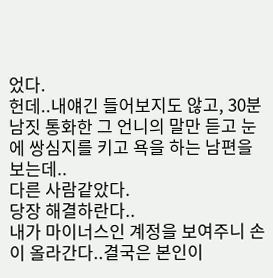었다.
헌데..내얘긴 들어보지도 않고, 30분남짓 통화한 그 언니의 말만 듣고 눈에 쌍심지를 키고 욕을 하는 남편을 보는데..
다른 사람같았다.
당장 해결하란다..
내가 마이너스인 계정을 보여주니 손이 올라간다..결국은 본인이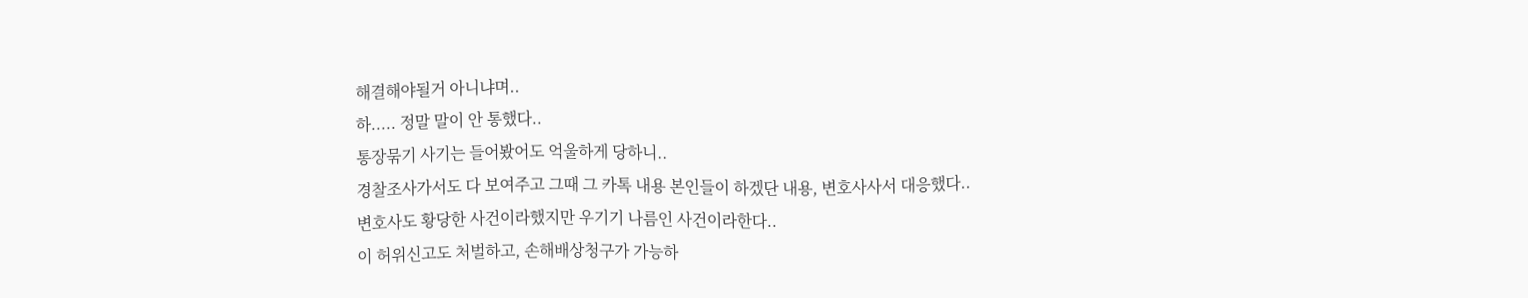해결해야될거 아니냐며..
하..... 정말 말이 안 통했다..
통장묶기 사기는 들어봤어도 억울하게 당하니..
경찰조사가서도 다 보여주고 그때 그 카톡 내용 본인들이 하겠단 내용, 변호사사서 대응했다..
변호사도 황당한 사건이라했지만 우기기 나름인 사건이라한다..
이 허위신고도 처벌하고, 손해배상청구가 가능하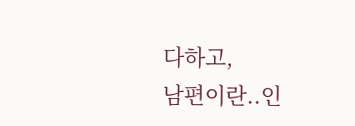다하고,
남편이란..인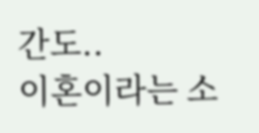간도..
이혼이라는 소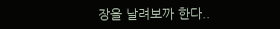장을 날려보까 한다..